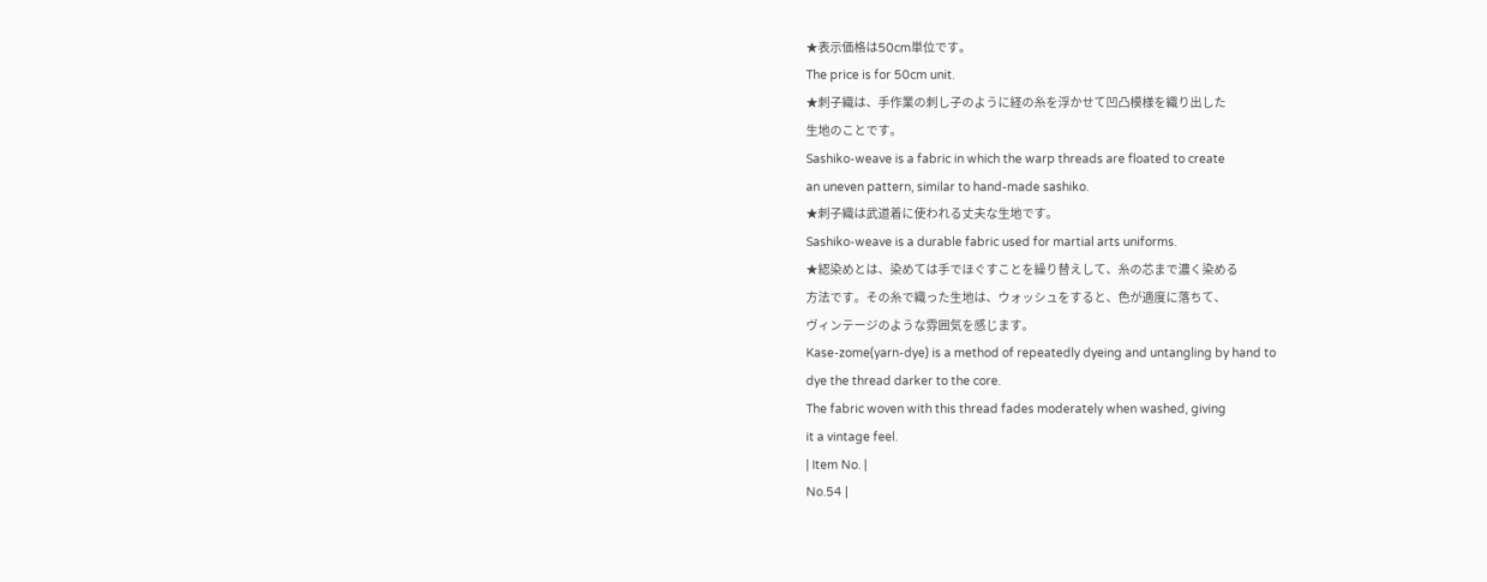★表示価格は50cm単位です。
The price is for 50cm unit.
★刺子織は、手作業の刺し子のように経の糸を浮かせて凹凸模様を織り出した
生地のことです。
Sashiko-weave is a fabric in which the warp threads are floated to create
an uneven pattern, similar to hand-made sashiko.
★刺子織は武道着に使われる丈夫な生地です。
Sashiko-weave is a durable fabric used for martial arts uniforms.
★綛染めとは、染めては手でほぐすことを繰り替えして、糸の芯まで濃く染める
方法です。その糸で織った生地は、ウォッシュをすると、色が適度に落ちて、
ヴィンテージのような雰囲気を感じます。
Kase-zome(yarn-dye) is a method of repeatedly dyeing and untangling by hand to
dye the thread darker to the core.
The fabric woven with this thread fades moderately when washed, giving
it a vintage feel.
| Item No. |
No.54 |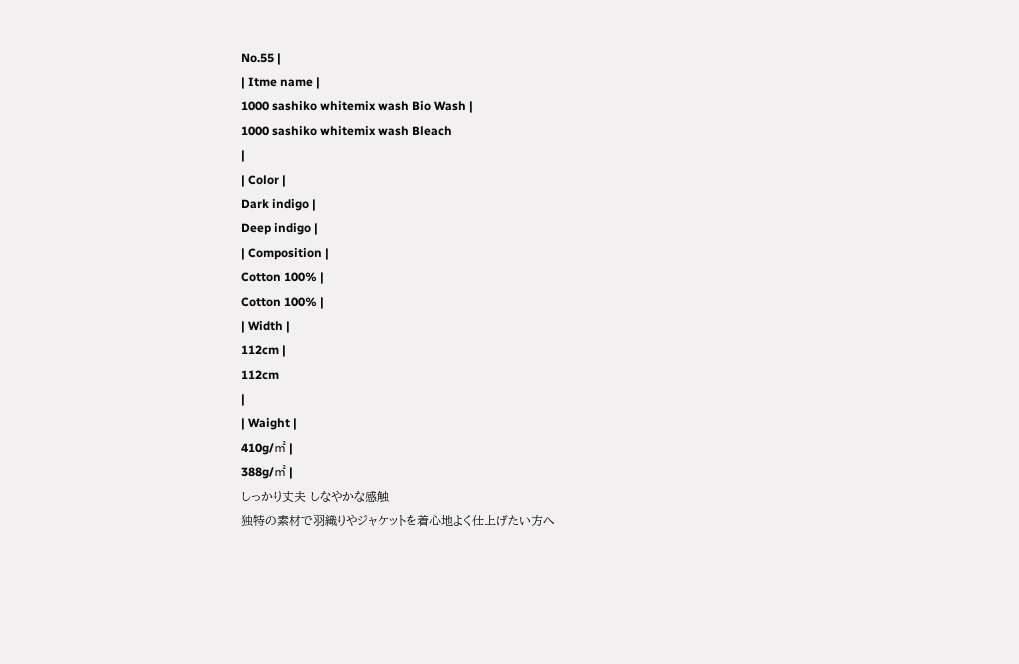No.55 |
| Itme name |
1000 sashiko whitemix wash Bio Wash |
1000 sashiko whitemix wash Bleach
|
| Color |
Dark indigo |
Deep indigo |
| Composition |
Cotton 100% |
Cotton 100% |
| Width |
112cm |
112cm
|
| Waight |
410g/㎡ |
388g/㎡ |
しっかり丈夫 しなやかな感触
独特の素材で羽織りやジャケットを着心地よく仕上げたい方へ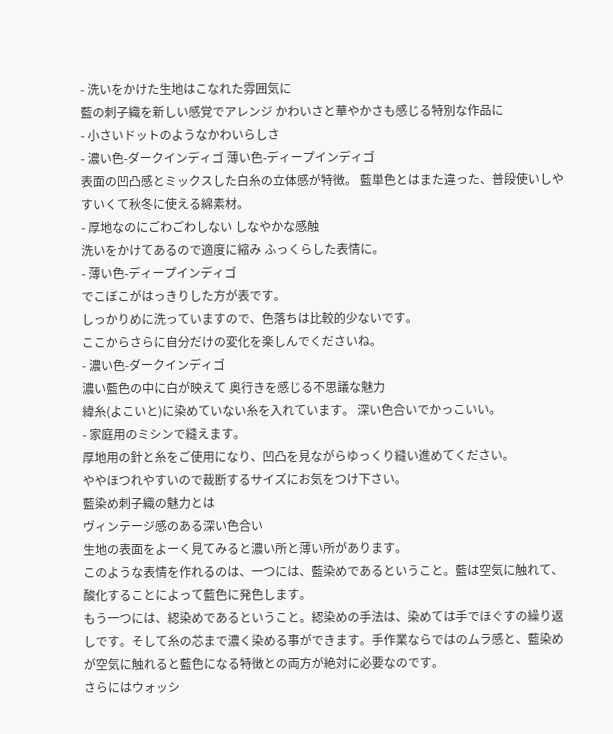- 洗いをかけた生地はこなれた雰囲気に
藍の刺子織を新しい感覚でアレンジ かわいさと華やかさも感じる特別な作品に
- 小さいドットのようなかわいらしさ
- 濃い色-ダークインディゴ 薄い色-ディープインディゴ
表面の凹凸感とミックスした白糸の立体感が特徴。 藍単色とはまた違った、普段使いしやすいくて秋冬に使える綿素材。
- 厚地なのにごわごわしない しなやかな感触
洗いをかけてあるので適度に縮み ふっくらした表情に。
- 薄い色-ディープインディゴ
でこぼこがはっきりした方が表です。
しっかりめに洗っていますので、色落ちは比較的少ないです。
ここからさらに自分だけの変化を楽しんでくださいね。
- 濃い色-ダークインディゴ
濃い藍色の中に白が映えて 奥行きを感じる不思議な魅力
緯糸(よこいと)に染めていない糸を入れています。 深い色合いでかっこいい。
- 家庭用のミシンで縫えます。
厚地用の針と糸をご使用になり、凹凸を見ながらゆっくり縫い進めてください。
ややほつれやすいので裁断するサイズにお気をつけ下さい。
藍染め刺子織の魅力とは
ヴィンテージ感のある深い色合い
生地の表面をよーく見てみると濃い所と薄い所があります。
このような表情を作れるのは、一つには、藍染めであるということ。藍は空気に触れて、酸化することによって藍色に発色します。
もう一つには、綛染めであるということ。綛染めの手法は、染めては手でほぐすの繰り返しです。そして糸の芯まで濃く染める事ができます。手作業ならではのムラ感と、藍染めが空気に触れると藍色になる特徴との両方が絶対に必要なのです。
さらにはウォッシ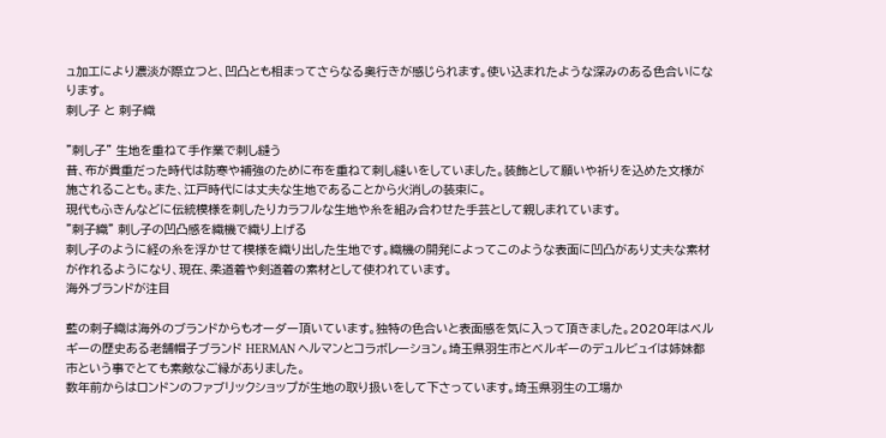ュ加工により濃淡が際立つと、凹凸とも相まってさらなる奥行きが感じられます。使い込まれたような深みのある色合いになります。
刺し子 と 刺子織

”刺し子” 生地を重ねて手作業で刺し縫う
昔、布が貴重だった時代は防寒や補強のために布を重ねて刺し縫いをしていました。装飾として願いや祈りを込めた文様が施されることも。また、江戸時代には丈夫な生地であることから火消しの装束に。
現代もふきんなどに伝統模様を刺したりカラフルな生地や糸を組み合わせた手芸として親しまれています。
”刺子織” 刺し子の凹凸感を織機で織り上げる
刺し子のように経の糸を浮かせて模様を織り出した生地です。織機の開発によってこのような表面に凹凸があり丈夫な素材が作れるようになり、現在、柔道着や剣道着の素材として使われています。
海外ブランドが注目

藍の刺子織は海外のブランドからもオーダー頂いています。独特の色合いと表面感を気に入って頂きました。2020年はベルギーの歴史ある老舗帽子ブランド HERMAN ヘルマンとコラボレーション。埼玉県羽生市とベルギーのデュルビュイは姉妹都市という事でとても素敵なご縁がありました。
数年前からはロンドンのファブリックショップが生地の取り扱いをして下さっています。埼玉県羽生の工場か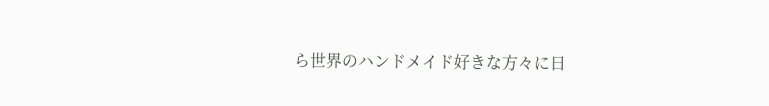ら世界のハンドメイド好きな方々に日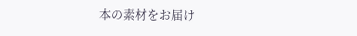本の素材をお届け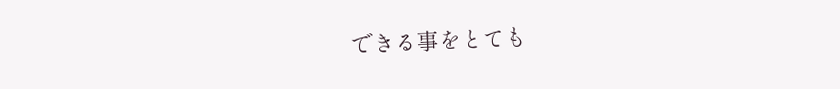できる事をとても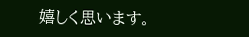嬉しく思います。